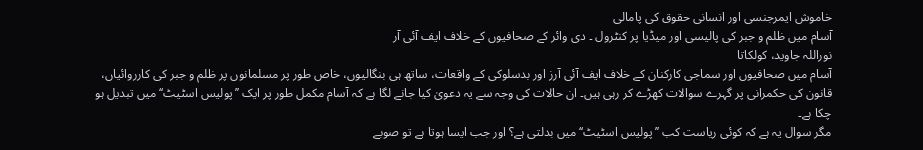خاموش ایمرجنسی اور انسانی حقوق کی پامالی
آسام میں ظلم و جبر کی پالیسی اور میڈیا پر کنٹرول ۔ دی وائر کے صحافیوں کے خلاف ایف آئی آر
نوراللہ جاوید، کولکاتا
آسام میں صحافیوں اور سماجی کارکنان کے خلاف ایف آئی آرز اور بدسلوکی کے واقعات، ساتھ ہی بنگالیوں، خاص طور پر مسلمانوں پر ظلم و جبر کی کارروائیاں، قانون کی حکمرانی پر گہرے سوالات کھڑے کر رہی ہیں۔ ان حالات کی وجہ سے یہ دعویٰ کیا جانے لگا ہے کہ آسام مکمل طور پر ایک ’’پولیس اسٹیٹ‘‘ میں تبدیل ہو چکا ہے۔
مگر سوال یہ ہے کہ کوئی ریاست کب ’’پولیس اسٹیٹ‘‘ میں بدلتی ہے؟ اور جب ایسا ہوتا ہے تو صوبے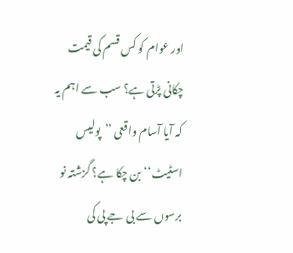اور عوام کو کس قسم کی قیمت چکانی پڑتی ہے؟ سب سے اہم یہ کہ آیا آسام واقعی ’’پولیس اسٹیٹ‘‘ بن چکا ہے؟ گزشتہ نو برسوں سے بی جے پی کی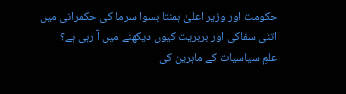حکومت اور وزیر اعلیٰ ہمنتا بسوا سرما کی حکمرانی میں اتنی سفاکی اور بربریت کیوں دیکھنے میں آ رہی ہے؟
علمِ سیاسیات کے ماہرین کی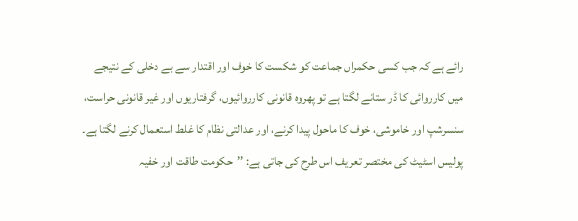رائے ہے کہ جب کسی حکمراں جماعت کو شکست کا خوف اور اقتدار سے بے دخلی کے نتیجے میں کارروائی کا ڈر ستانے لگتا ہے تو پھروہ قانونی کارروائیوں، گرفتاریوں اور غیر قانونی حراست، سنسرشپ اور خاموشی، خوف کا ماحول پیدا کرنے، اور عدالتی نظام کا غلط استعمال کرنے لگتا ہے۔ پولیس اسٹیٹ کی مختصر تعریف اس طرح کی جاتی ہے: ’’حکومت طاقت اور خفیہ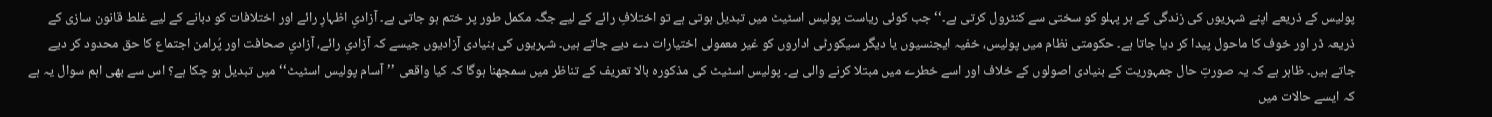پولیس کے ذریعے اپنے شہریوں کی زندگی کے ہر پہلو کو سختی سے کنٹرول کرتی ہے۔‘‘ جب کوئی ریاست پولیس اسٹیٹ میں تبدیل ہوتی ہے تو اختلافِ رائے کے لیے جگہ مکمل طور پر ختم ہو جاتی ہے۔ آزادیِ اظہارِ رائے اور اختلافات کو دبانے کے لیے غلط قانون سازی کے ذریعہ ڈر اور خوف کا ماحول پیدا کر دیا جاتا ہے۔ حکومتی نظام میں پولیس، خفیہ ایجنسیوں یا دیگر سیکورٹی اداروں کو غیر معمولی اختیارات دے دیے جاتے ہیں۔ شہریوں کی بنیادی آزادیوں جیسے کہ آزادیِ رائے، آزادیِ صحافت اور پُرامن اجتماع کا حق محدود کر دیے جاتے ہیں۔ ظاہر ہے کہ یہ صورتِ حال جمہوریت کے بنیادی اصولوں کے خلاف اور اسے خطرے میں مبتلا کرنے والی ہے۔ پولیس اسٹیٹ کی مذکورہ بالا تعریف کے تناظر میں سمجھنا ہوگا کہ کیا واقعی ’’آسام پولیس اسٹیٹ‘‘ میں تبدیل ہو چکا ہے؟ اس سے بھی اہم سوال یہ ہے کہ ایسے حالات میں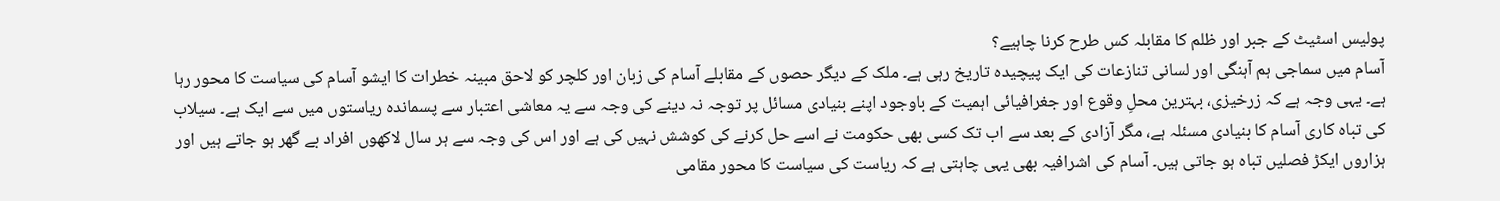پولیس اسٹیٹ کے جبر اور ظلم کا مقابلہ کس طرح کرنا چاہیے؟
آسام میں سماجی ہم آہنگی اور لسانی تنازعات کی ایک پیچیدہ تاریخ رہی ہے۔ ملک کے دیگر حصوں کے مقابلے آسام کی زبان اور کلچر کو لاحق مبینہ خطرات کا ایشو آسام کی سیاست کا محور رہا ہے۔ یہی وجہ ہے کہ زرخیزی، بہترین محلِ وقوع اور جغرافیائی اہمیت کے باوجود اپنے بنیادی مسائل پر توجہ نہ دینے کی وجہ سے یہ معاشی اعتبار سے پسماندہ ریاستوں میں سے ایک ہے۔ سیلاب کی تباہ کاری آسام کا بنیادی مسئلہ ہے، مگر آزادی کے بعد سے اب تک کسی بھی حکومت نے اسے حل کرنے کی کوشش نہیں کی ہے اور اس کی وجہ سے ہر سال لاکھوں افراد بے گھر ہو جاتے ہیں اور ہزاروں ایکڑ فصلیں تباہ ہو جاتی ہیں۔ آسام کی اشرافیہ بھی یہی چاہتی ہے کہ ریاست کی سیاست کا محور مقامی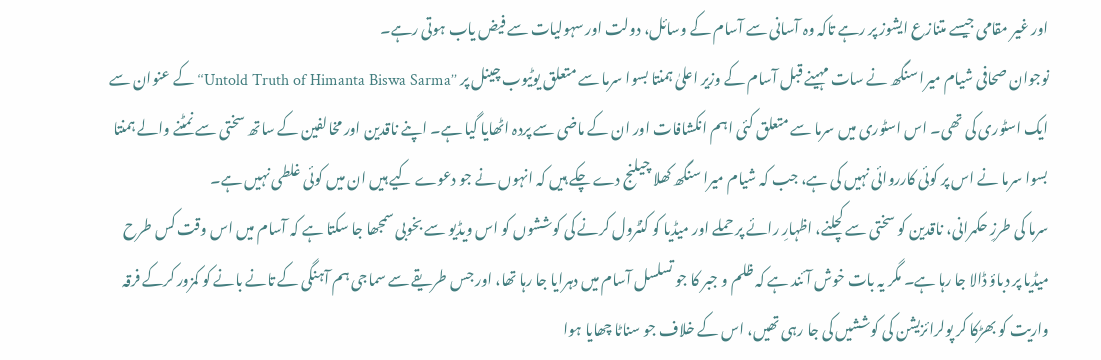اور غیر مقامی جیسے متنازع ایشوز پر رہے تاکہ وہ آسانی سے آسام کے وسائل، دولت اور سہولیات سے فیض یاب ہوتی رہے۔
نوجوان صحافی شیام میرا سنگھ نے سات مہینے قبل آسام کے وزیر اعلیٰ ہمنتا بسوا سرما سے متعلق یوٹیوب چینل پر ’’Untold Truth of Himanta Biswa Sarma‘‘ کے عنوان سے ایک اسٹوری کی تھی۔ اس اسٹوری میں سرما سے متعلق کئی اہم انکشافات اور ان کے ماضی سے پردہ اٹھایا گیا ہے۔ اپنے ناقدین اور مخالفین کے ساتھ سختی سے نمٹنے والے ہمنتا بسوا سرما نے اس پر کوئی کارروائی نہیں کی ہے، جب کہ شیام میرا سنگھ کھلا چیلنج دے چکے ہیں کہ انہوں نے جو دعوے کیے ہیں ان میں کوئی غلطی نہیں ہے۔
سرما کی طرزِ حکمرانی، ناقدین کو سختی سے کچلنے، اظہارِ رائے پر حملے اور میڈیا کو کنٹرول کرنے کی کوششوں کو اس ویڈیو سے بخوبی سمجھا جا سکتا ہے کہ آسام میں اس وقت کس طرح میڈیا پر دباؤ ڈالا جا رہا ہے۔ مگر یہ بات خوش آئند ہے کہ ظلم و جبر کا جو تسلسل آسام میں دہرایا جا رہا تھا، اور جس طریقے سے سماجی ہم آہنگی کے تانے بانے کو کمزور کرکے فرقہ واریت کو بھڑکا کر پولرائزیشن کی کوششیں کی جا رہی تھیں، اس کے خلاف جو سناٹا چھایا ہوا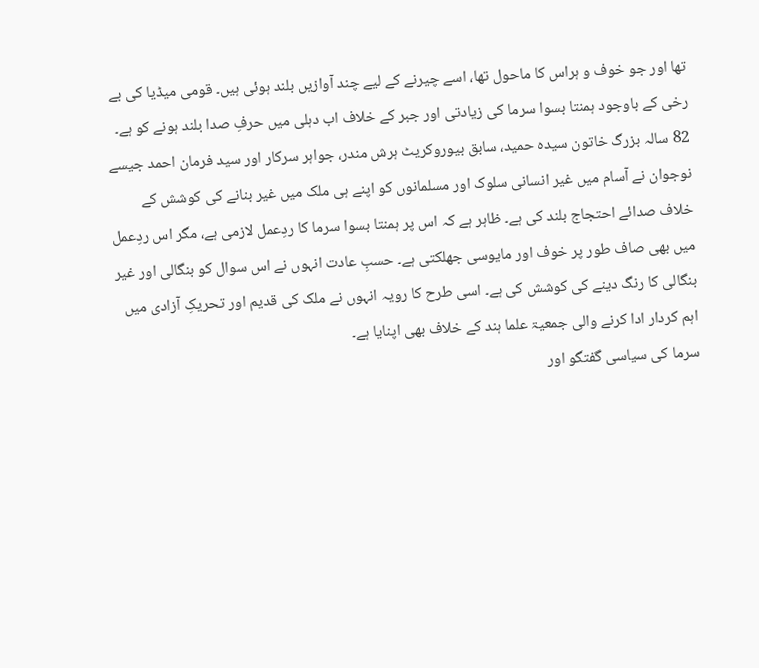تھا اور جو خوف و ہراس کا ماحول تھا، اسے چیرنے کے لیے چند آوازیں بلند ہوئی ہیں۔ قومی میڈیا کی بے رخی کے باوجود ہمنتا بسوا سرما کی زیادتی اور جبر کے خلاف اب دہلی میں حرفِ صدا بلند ہونے کو ہے۔
82 سالہ بزرگ خاتون سیدہ حمید، سابق بیوروکریٹ ہرش مندر، جواہر سرکار اور سید فرمان احمد جیسے نوجوان نے آسام میں غیر انسانی سلوک اور مسلمانوں کو اپنے ہی ملک میں غیر بنانے کی کوشش کے خلاف صدائے احتجاج بلند کی ہے۔ ظاہر ہے کہ اس پر ہمنتا بسوا سرما کا ردِعمل لازمی ہے، مگر اس ردِعمل میں بھی صاف طور پر خوف اور مایوسی جھلکتی ہے۔ حسبِ عادت انہوں نے اس سوال کو بنگالی اور غیر بنگالی کا رنگ دینے کی کوشش کی ہے۔ اسی طرح کا رویہ انہوں نے ملک کی قدیم اور تحریکِ آزادی میں اہم کردار ادا کرنے والی جمعیۃ علما ہند کے خلاف بھی اپنایا ہے۔
سرما کی سیاسی گفتگو اور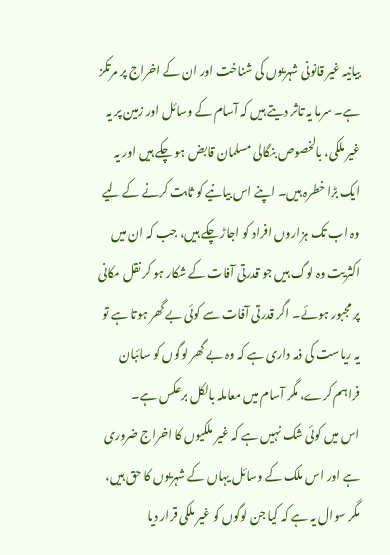بیانیہ غیر قانونی شہریوں کی شناخت اور ان کے اخراج پر مرتکز ہے۔ سرما یہ تاثر دیتے ہیں کہ آسام کے وسائل اور زمین پر یہ غیر ملکی، بالخصوص بنگالی مسلمان قابض ہو چکے ہیں اور یہ ایک بڑا خطرہ ہیں۔ اپنے اس بیانیے کو ثابت کرنے کے لیے وہ اب تک ہزاروں افراد کو اجاڑ چکے ہیں، جب کہ ان میں اکثریت وہ لوگ ہیں جو قدرتی آفات کے شکار ہو کر نقل مکانی پر مجبور ہوئے۔ اگر قدرتی آفات سے کوئی بے گھر ہوتا ہے تو یہ ریاست کی ذمہ داری ہے کہ وہ بے گھر لوگوں کو سائبان فراہم کرے، مگر آسام میں معاملہ بالکل برعکس ہے۔
اس میں کوئی شک نہیں ہے کہ غیر ملکیوں کا اخراج ضروری ہے اور اس ملک کے وسائل یہاں کے شہریوں کا حق ہیں، مگر سوال یہ ہے کہ کیا جن لوگوں کو غیر ملکی قرار دیا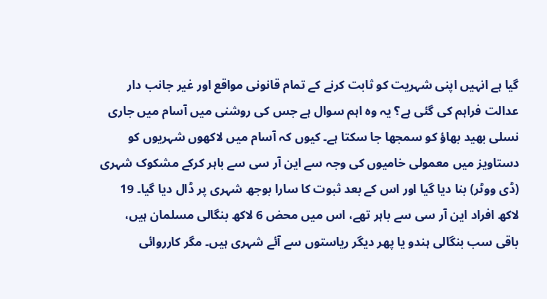گیا ہے انہیں اپنی شہریت کو ثابت کرنے کے تمام قانونی مواقع اور غیر جانب دار عدالت فراہم کی گئی ہے؟ یہ وہ اہم سوال ہے جس کی روشنی میں آسام میں جاری نسلی بھید بھاؤ کو سمجھا جا سکتا ہے۔ کیوں کہ آسام میں لاکھوں شہریوں کو دستاویز میں معمولی خامیوں کی وجہ سے این آر سی سے باہر کرکے مشکوک شہری (ڈی ووٹر) بنا دیا گیا اور اس کے بعد ثبوت کا سارا بوجھ شہری پر ڈال دیا گیا۔ 19 لاکھ افراد این آر سی سے باہر تھے، اس میں محض 6 لاکھ بنگالی مسلمان ہیں، باقی سب بنگالی ہندو یا پھر دیگر ریاستوں سے آئے شہری ہیں۔ مگر کارروائی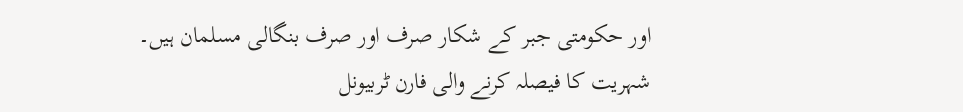اور حکومتی جبر کے شکار صرف اور صرف بنگالی مسلمان ہیں۔
شہریت کا فیصلہ کرنے والی فارن ٹربیونل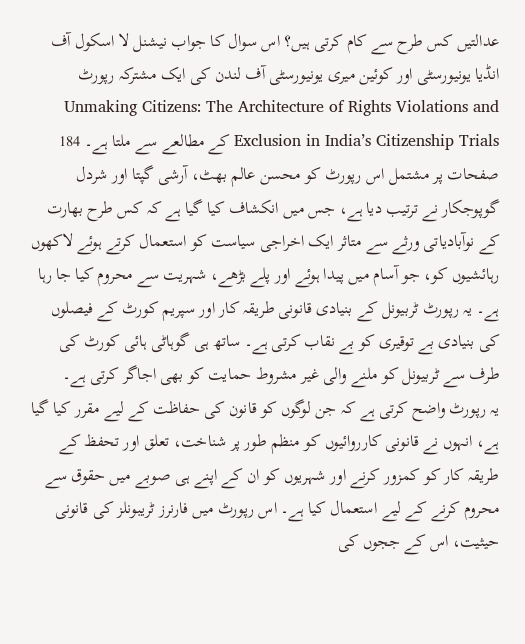عدالتیں کس طرح سے کام کرتی ہیں؟ اس سوال کا جواب نیشنل لا اسکول آف انڈیا یونیورسٹی اور کوئین میری یونیورسٹی آف لندن کی ایک مشترکہ رپورٹ Unmaking Citizens: The Architecture of Rights Violations and Exclusion in India’s Citizenship Trials کے مطالعے سے ملتا ہے۔ 184 صفحات پر مشتمل اس رپورٹ کو محسن عالم بھٹ، آرشی گپتا اور شردل گوپوجکار نے ترتیب دیا ہے، جس میں انکشاف کیا گیا ہے کہ کس طرح بھارت کے نوآبادیاتی ورثے سے متاثر ایک اخراجی سیاست کو استعمال کرتے ہوئے لاکھوں رہائشیوں کو، جو آسام میں پیدا ہوئے اور پلے بڑھے، شہریت سے محروم کیا جا رہا ہے۔ یہ رپورٹ ٹربیونل کے بنیادی قانونی طریقہ کار اور سپریم کورٹ کے فیصلوں کی بنیادی بے توقیری کو بے نقاب کرتی ہے۔ ساتھ ہی گوہاٹی ہائی کورٹ کی طرف سے ٹربیونل کو ملنے والی غیر مشروط حمایت کو بھی اجاگر کرتی ہے۔
یہ رپورٹ واضح کرتی ہے کہ جن لوگوں کو قانون کی حفاظت کے لیے مقرر کیا گیا ہے، انہوں نے قانونی کارروائیوں کو منظم طور پر شناخت، تعلق اور تحفظ کے طریقہ کار کو کمزور کرنے اور شہریوں کو ان کے اپنے ہی صوبے میں حقوق سے محروم کرنے کے لیے استعمال کیا ہے۔ اس رپورٹ میں فارنرز ٹریبونلز کی قانونی حیثیت، اس کے ججوں کی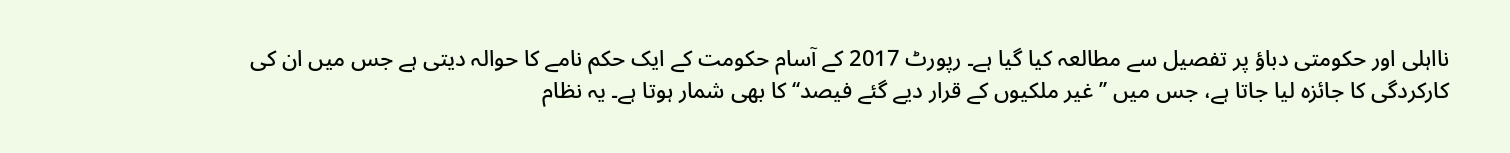نااہلی اور حکومتی دباؤ پر تفصیل سے مطالعہ کیا گیا ہے۔ رپورٹ 2017 کے آسام حکومت کے ایک حکم نامے کا حوالہ دیتی ہے جس میں ان کی کارکردگی کا جائزہ لیا جاتا ہے، جس میں ’’غیر ملکیوں کے قرار دیے گئے فیصد‘‘ کا بھی شمار ہوتا ہے۔ یہ نظام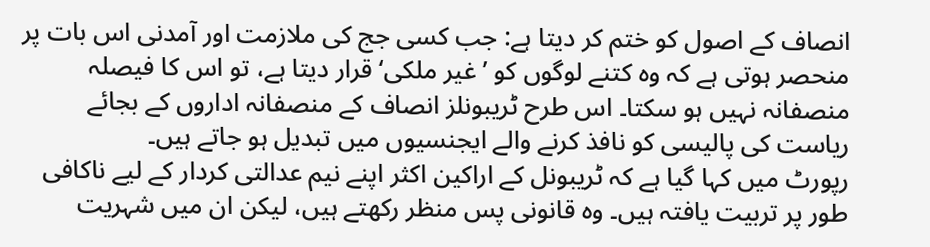انصاف کے اصول کو ختم کر دیتا ہے: جب کسی جج کی ملازمت اور آمدنی اس بات پر منحصر ہوتی ہے کہ وہ کتنے لوگوں کو ’غیر ملکی‘ قرار دیتا ہے، تو اس کا فیصلہ منصفانہ نہیں ہو سکتا۔ اس طرح ٹریبونلز انصاف کے منصفانہ اداروں کے بجائے ریاست کی پالیسی کو نافذ کرنے والے ایجنسیوں میں تبدیل ہو جاتے ہیں۔
رپورٹ میں کہا گیا ہے کہ ٹریبونل کے اراکین اکثر اپنے نیم عدالتی کردار کے لیے ناکافی طور پر تربیت یافتہ ہیں۔ وہ قانونی پس منظر رکھتے ہیں، لیکن ان میں شہریت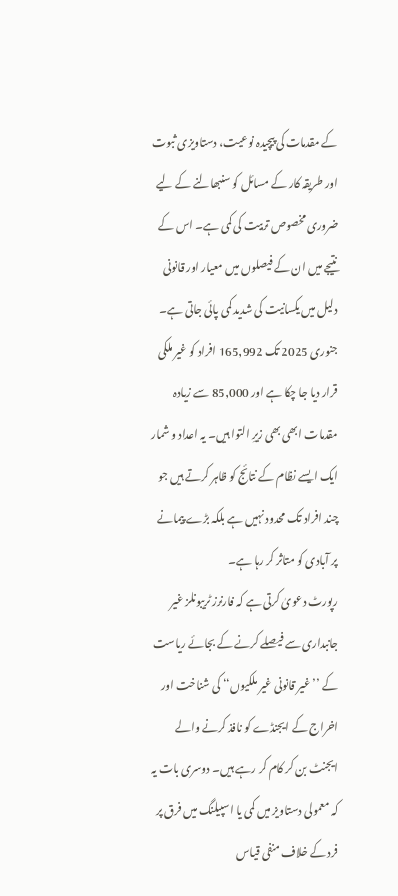کے مقدمات کی پیچیدہ نوعیت، دستاویزی ثبوت اور طریقہ کار کے مسائل کو سنبھالنے کے لیے ضروری مخصوص تربیت کی کمی ہے۔ اس کے نتیجے میں ان کے فیصلوں میں معیار اور قانونی دلیل میں یکسانیت کی شدید کمی پائی جاتی ہے۔ جنوری 2025 تک 165,992 افراد کو غیر ملکی قرار دیا جا چکا ہے اور 85,000 سے زیادہ مقدمات ابھی بھی زیرِ التوا ہیں۔ یہ اعداد و شمار ایک ایسے نظام کے نتائج کو ظاہر کرتے ہیں جو چند افراد تک محدود نہیں ہے بلکہ بڑے پیمانے پر آبادی کو متاثر کر رہا ہے۔
رپورٹ دعویٰ کرتی ہے کہ فارنرز ٹریبونلز غیر جانبداری سے فیصلے کرنے کے بجائے ریاست کے ’’غیر قانونی غیر ملکیوں‘‘ کی شناخت اور اخراج کے ایجنڈے کو نافذ کرنے والے ایجنٹ بن کر کام کر رہے ہیں۔ دوسری بات یہ کہ معمولی دستاویز میں کمی یا اسپیلنگ میں فرق پر فرد کے خلاف منفی قیاس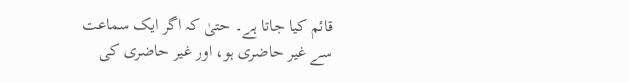قائم کیا جاتا ہے۔ حتیٰ کہ اگر ایک سماعت سے غیر حاضری ہو، اور غیر حاضری کی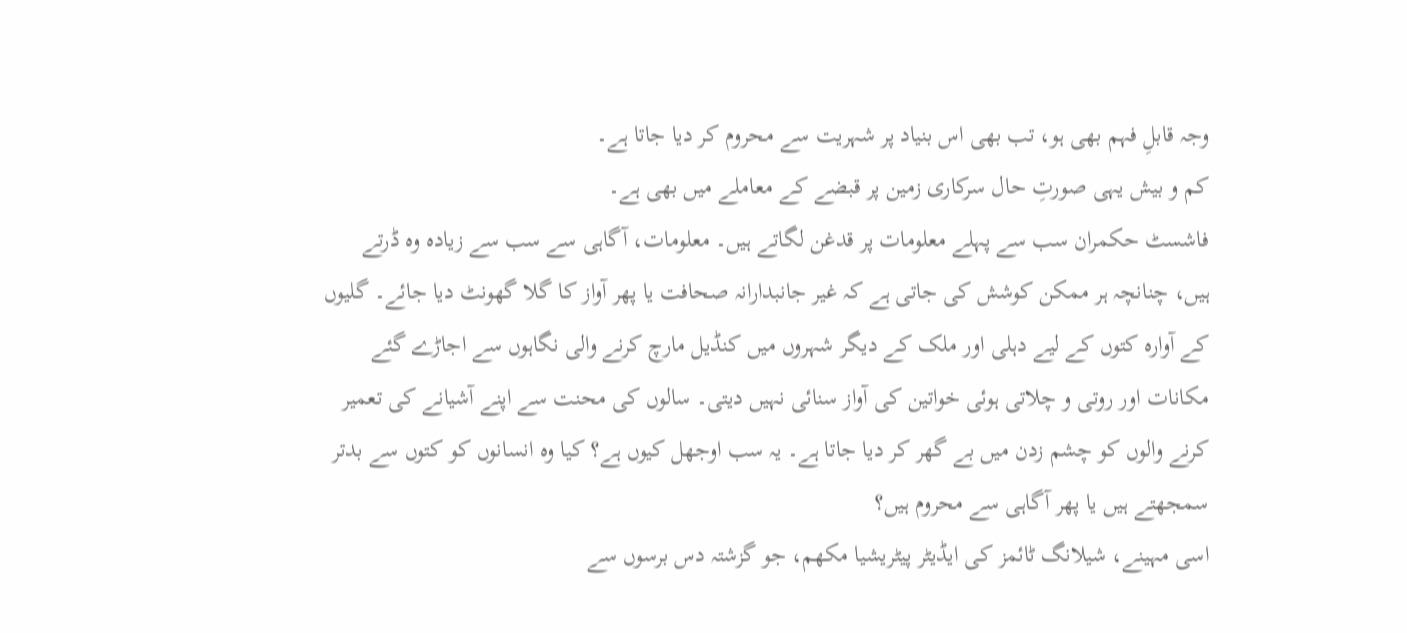وجہ قابلِ فہم بھی ہو، تب بھی اس بنیاد پر شہریت سے محروم کر دیا جاتا ہے۔
کم و بیش یہی صورتِ حال سرکاری زمین پر قبضے کے معاملے میں بھی ہے۔
فاشسٹ حکمران سب سے پہلے معلومات پر قدغن لگاتے ہیں۔ معلومات، آگاہی سے سب سے زیادہ وہ ڈرتے ہیں، چنانچہ ہر ممکن کوشش کی جاتی ہے کہ غیر جانبدارانہ صحافت یا پھر آواز کا گلا گھونٹ دیا جائے۔ گلیوں کے آوارہ کتوں کے لیے دہلی اور ملک کے دیگر شہروں میں کنڈیل مارچ کرنے والی نگاہوں سے اجاڑے گئے مکانات اور روتی و چلاتی ہوئی خواتین کی آواز سنائی نہیں دیتی۔ سالوں کی محنت سے اپنے آشیانے کی تعمیر کرنے والوں کو چشم زدن میں بے گھر کر دیا جاتا ہے۔ یہ سب اوجھل کیوں ہے؟ کیا وہ انسانوں کو کتوں سے بدتر سمجھتے ہیں یا پھر آگاہی سے محروم ہیں؟
اسی مہینے، شیلانگ ٹائمز کی ایڈیٹر پیٹریشیا مکھم، جو گزشتہ دس برسوں سے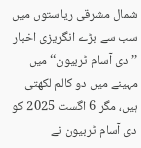شمال مشرقی ریاستوں میں سب سے بڑے انگریزی اخبار ’’دی آسام ٹربیون‘‘ میں مہینے میں دو کالم لکھتی ہیں، مگر 6 اگست 2025 کو دی آسام ٹربیون نے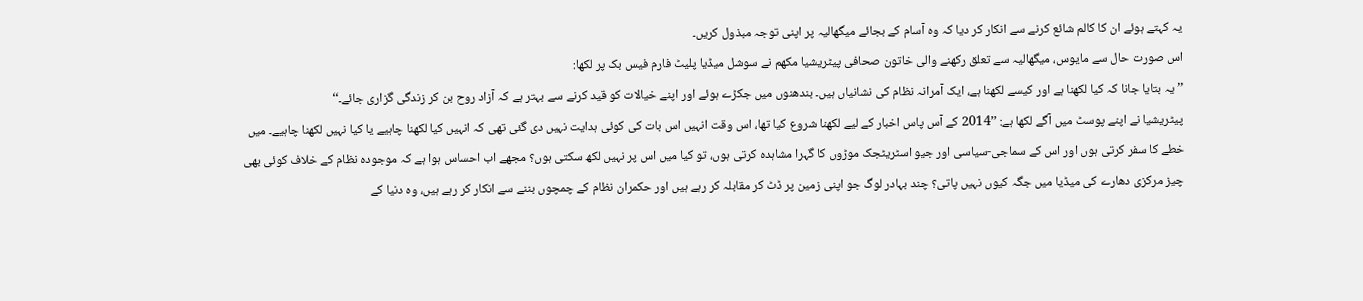یہ کہتے ہوئے ان کا کالم شائع کرنے سے انکار کر دیا کہ وہ آسام کے بجائے میگھالیہ پر اپنی توجہ مبذول کریں۔
اس صورت حال سے مایوس، میگھالیہ سے تعلق رکھنے والی خاتون صحافی پیٹریشیا مکھم نے سوشل میڈیا پلیٹ فارم فیس بک پر لکھا:
’’یہ بتایا جانا کہ کیا لکھنا ہے اور کیسے لکھنا ہے، ایک آمرانہ نظام کی نشانیاں ہیں۔ بندھنوں میں جکڑے ہوئے اور اپنے خیالات کو قید کرنے سے بہتر ہے کہ آزاد روح بن کر زندگی گزاری جائے۔‘‘
پیٹریشیا نے اپنے پوسٹ میں آگے لکھا ہے: ’’2014 کے آس پاس اخبار کے لیے لکھنا شروع کیا تھا، اس وقت انہیں اس بات کی کوئی ہدایت نہیں دی گئی تھی کہ انہیں کیا لکھنا چاہیے یا کیا نہیں لکھنا چاہیے۔ میں خطے کا سفر کرتی ہوں اور اس کے سماجی-سیاسی اور جیو اسٹریٹجک موڑوں کا گہرا مشاہدہ کرتی ہوں، تو کیا میں اس پر نہیں لکھ سکتی ہوں؟ مجھے اب احساس ہوا ہے کہ موجودہ نظام کے خلاف کوئی بھی چیز مرکزی دھارے کی میڈیا میں جگہ کیوں نہیں پاتی؟ چند بہادر لوگ جو اپنی زمین پر ڈٹ کر مقابلہ کر رہے ہیں اور حکمران نظام کے چمچوں بننے سے انکار کر رہے ہیں، وہ دنیا کے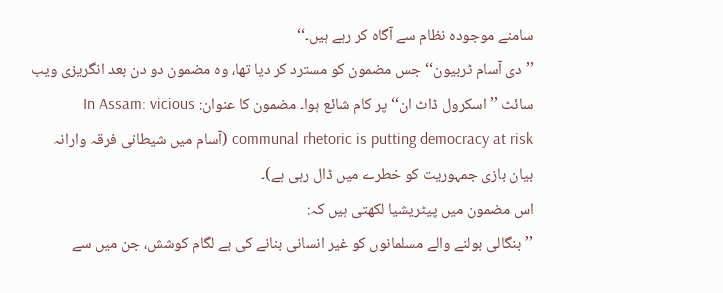سامنے موجودہ نظام سے آگاہ کر رہے ہیں۔‘‘
’’دی آسام ٹربیون‘‘ جس مضمون کو مسترد کر دیا تھا، وہ مضمون دو دن بعد انگریزی ویب سائٹ ’’اسکرول ڈاٹ ان‘‘ پر کام شائع ہوا۔ مضمون کا عنوان: In Assam: vicious communal rhetoric is putting democracy at risk (آسام میں شیطانی فرقہ وارانہ بیان بازی جمہوریت کو خطرے میں ڈال رہی ہے)۔
اس مضمون میں پیٹریشیا لکھتی ہیں کہ:
’’بنگالی بولنے والے مسلمانوں کو غیر انسانی بنانے کی بے لگام کوشش، جن میں سے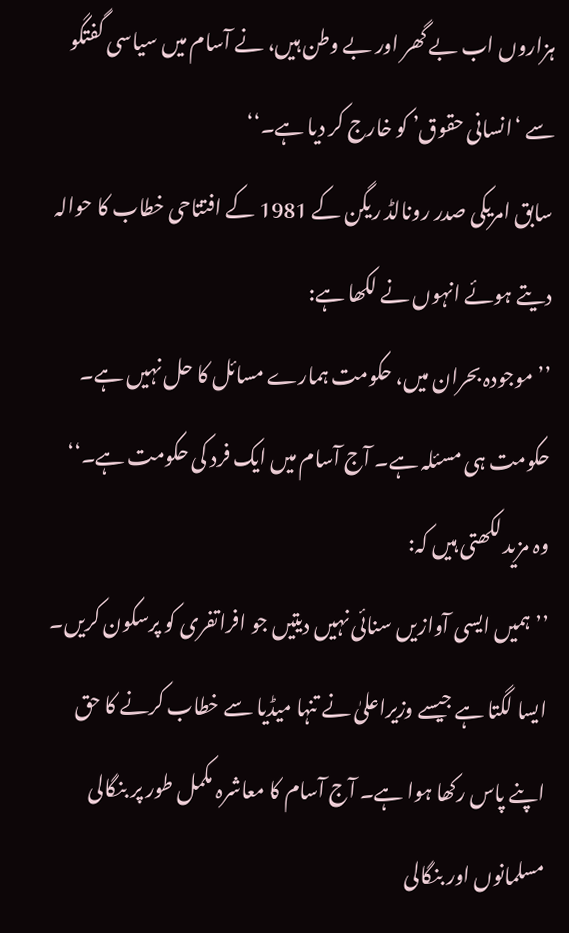ہزاروں اب بے گھر اور بے وطن ہیں، نے آسام میں سیاسی گفتگو سے ‘انسانی حقوق’ کو خارج کر دیا ہے۔‘‘
سابق امریکی صدر رونالڈ ریگن کے 1981 کے افتتاحی خطاب کا حوالہ دیتے ہوئے انہوں نے لکھا ہے:
’’موجودہ بحران میں، حکومت ہمارے مسائل کا حل نہیں ہے۔ حکومت ہی مسئلہ ہے۔ آج آسام میں ایک فرد کی حکومت ہے۔‘‘
وہ مزید لکھتی ہیں کہ:
’’ہمیں ایسی آوازیں سنائی نہیں دیتیں جو افراتفری کو پرسکون کریں۔ ایسا لگتا ہے جیسے وزیراعلیٰ نے تنہا میڈیا سے خطاب کرنے کا حق اپنے پاس رکھا ہوا ہے۔ آج آسام کا معاشرہ مکمل طور پر بنگالی مسلمانوں اور بنگالی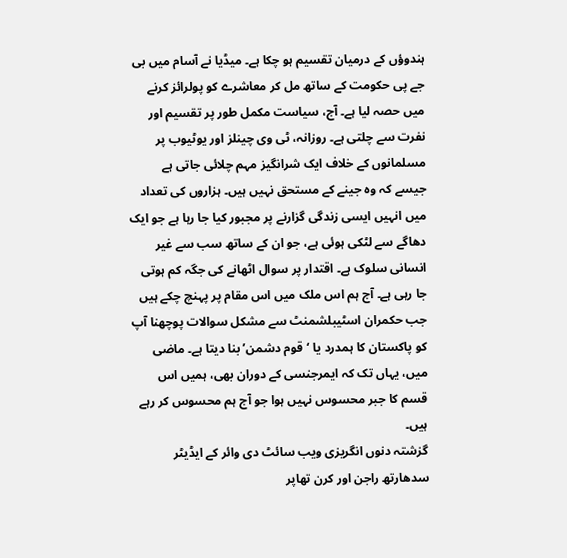ہندوؤں کے درمیان تقسیم ہو چکا ہے۔ میڈیا نے آسام میں بی جے پی حکومت کے ساتھ مل کر معاشرے کو پولرائز کرنے میں حصہ لیا ہے۔ آج، سیاست مکمل طور پر تقسیم اور نفرت سے چلتی ہے۔ روزانہ، ٹی وی چینلز اور یوٹیوب پر مسلمانوں کے خلاف ایک شرانگیز مہم چلائی جاتی ہے جیسے کہ وہ جینے کے مستحق نہیں ہیں۔ ہزاروں کی تعداد میں انہیں ایسی زندگی گزارنے پر مجبور کیا جا رہا ہے جو ایک دھاگے سے لٹکی ہوئی ہے، جو ان کے ساتھ سب سے غیر انسانی سلوک ہے۔ اقتدار پر سوال اٹھانے کی جگہ کم ہوتی جا رہی ہے۔ آج ہم اس ملک میں اس مقام پر پہنچ چکے ہیں جب حکمران اسٹیبلشمنٹ سے مشکل سوالات پوچھنا آپ کو پاکستان کا ہمدرد یا ‘قوم دشمن’ بنا دیتا ہے۔ ماضی میں، یہاں تک کہ ایمرجنسی کے دوران بھی، ہمیں اس قسم کا جبر محسوس نہیں ہوا جو آج ہم محسوس کر رہے ہیں۔
گزشتہ دنوں انگریزی ویب سائٹ دی وائر کے ایڈیٹر سدھارتھ راجن اور کرن تھاپر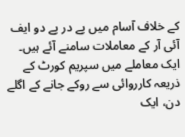کے خلاف آسام میں پے در پے دو ایف آئی آر کے معاملات سامنے آئے ہیں۔ ایک معاملے میں سپریم کورٹ کے ذریعہ کارروائی سے روکے جانے کے اگلے دن، ایک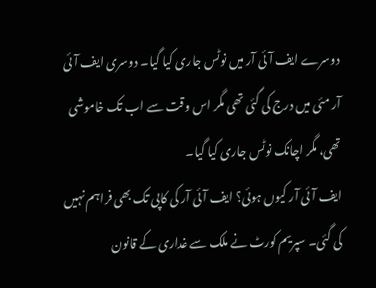دوسرے ایف آئی آر میں نوٹس جاری کیا گیا۔ دوسری ایف آئی آر مئی میں درج کی گئی تھی مگر اس وقت سے اب تک خاموشی تھی، مگر اچانک نوٹس جاری کیا گیا۔
ایف آئی آر کیوں ہوئی؟ ایف آئی آر کی کاپی تک بھی فراہم نہیں کی گئی۔ سپریم کورٹ نے ملک سے غداری کے قانون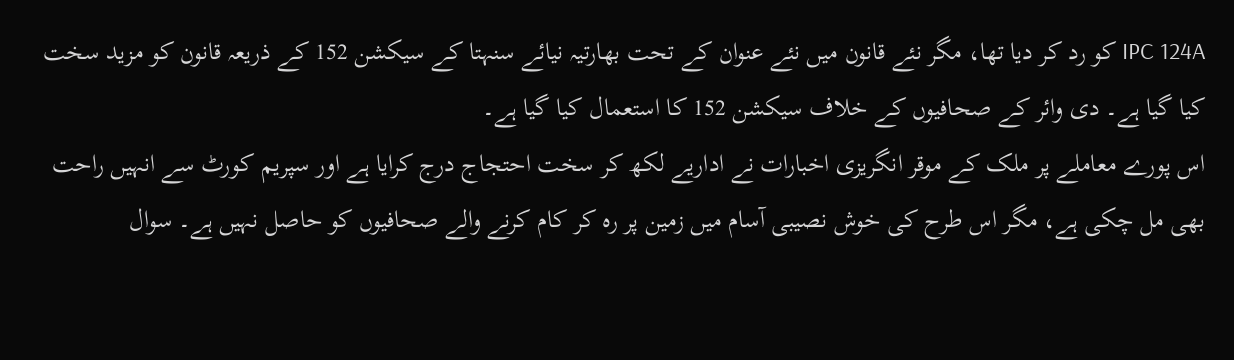IPC 124A کو رد کر دیا تھا، مگر نئے قانون میں نئے عنوان کے تحت بھارتیہ نیائے سنہتا کے سیکشن 152 کے ذریعہ قانون کو مزید سخت کیا گیا ہے۔ دی وائر کے صحافیوں کے خلاف سیکشن 152 کا استعمال کیا گیا ہے۔
اس پورے معاملے پر ملک کے موقر انگریزی اخبارات نے اداریے لکھ کر سخت احتجاج درج کرایا ہے اور سپریم کورٹ سے انہیں راحت بھی مل چکی ہے، مگر اس طرح کی خوش نصیبی آسام میں زمین پر رہ کر کام کرنے والے صحافیوں کو حاصل نہیں ہے۔ سوال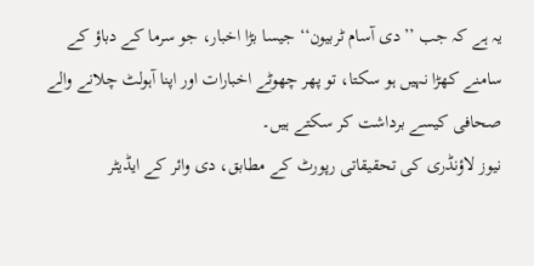یہ ہے کہ جب ’’دی آسام ٹربیون‘‘ جیسا بڑا اخبار، جو سرما کے دباؤ کے سامنے کھڑا نہیں ہو سکتا، تو پھر چھوٹے اخبارات اور اپنا آہولٹ چلانے والے صحافی کیسے برداشت کر سکتے ہیں۔
نیوز لاؤنڈری کی تحقیقاتی رپورٹ کے مطابق، دی وائر کے ایڈیٹر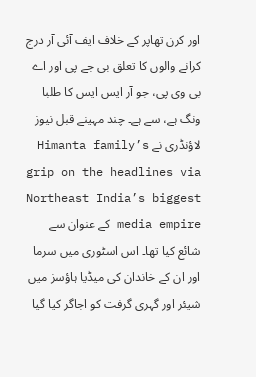اور کرن تھاپر کے خلاف ایف آئی آر درج کرانے والوں کا تعلق بی جے پی اور اے بی وی پی، جو آر ایس ایس کا طلبا ونگ ہے، سے ہے۔ چند مہینے قبل نیوز لاؤنڈری نے Himanta family’s grip on the headlines via Northeast India’s biggest media empire کے عنوان سے شائع کیا تھا۔ اس اسٹوری میں سرما اور ان کے خاندان کی میڈیا ہاؤسز میں شیئر اور گہری گرفت کو اجاگر کیا گیا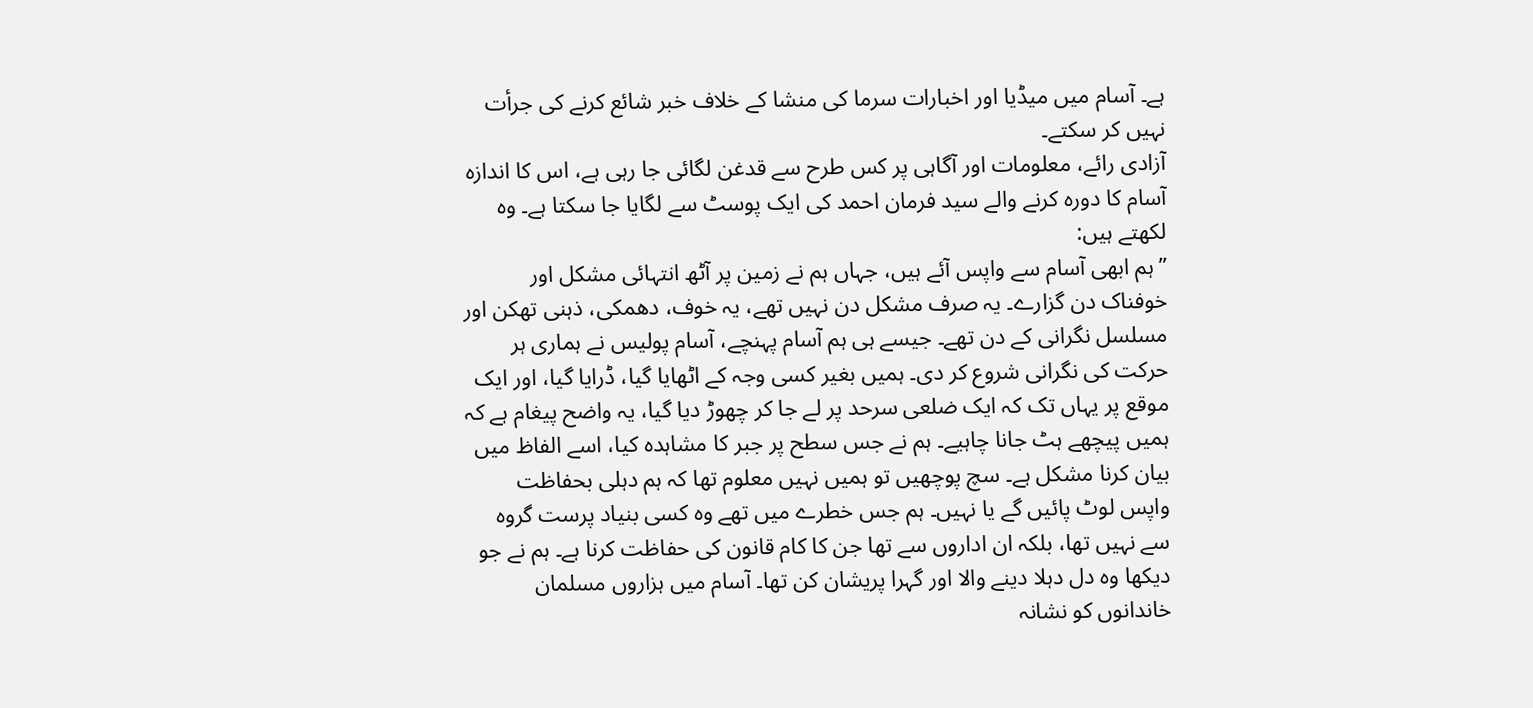ہے۔ آسام میں میڈیا اور اخبارات سرما کی منشا کے خلاف خبر شائع کرنے کی جرأت نہیں کر سکتے۔
آزادی رائے، معلومات اور آگاہی پر کس طرح سے قدغن لگائی جا رہی ہے، اس کا اندازہ آسام کا دورہ کرنے والے سید فرمان احمد کی ایک پوسٹ سے لگایا جا سکتا ہے۔ وہ لکھتے ہیں:
’’ہم ابھی آسام سے واپس آئے ہیں، جہاں ہم نے زمین پر آٹھ انتہائی مشکل اور خوفناک دن گزارے۔ یہ صرف مشکل دن نہیں تھے، یہ خوف، دھمکی، ذہنی تھکن اور مسلسل نگرانی کے دن تھے۔ جیسے ہی ہم آسام پہنچے، آسام پولیس نے ہماری ہر حرکت کی نگرانی شروع کر دی۔ ہمیں بغیر کسی وجہ کے اٹھایا گیا، ڈرایا گیا، اور ایک موقع پر یہاں تک کہ ایک ضلعی سرحد پر لے جا کر چھوڑ دیا گیا، یہ واضح پیغام ہے کہ ہمیں پیچھے ہٹ جانا چاہیے۔ ہم نے جس سطح پر جبر کا مشاہدہ کیا، اسے الفاظ میں بیان کرنا مشکل ہے۔ سچ پوچھیں تو ہمیں نہیں معلوم تھا کہ ہم دہلی بحفاظت واپس لوٹ پائیں گے یا نہیں۔ ہم جس خطرے میں تھے وہ کسی بنیاد پرست گروہ سے نہیں تھا، بلکہ ان اداروں سے تھا جن کا کام قانون کی حفاظت کرنا ہے۔ ہم نے جو دیکھا وہ دل دہلا دینے والا اور گہرا پریشان کن تھا۔ آسام میں ہزاروں مسلمان خاندانوں کو نشانہ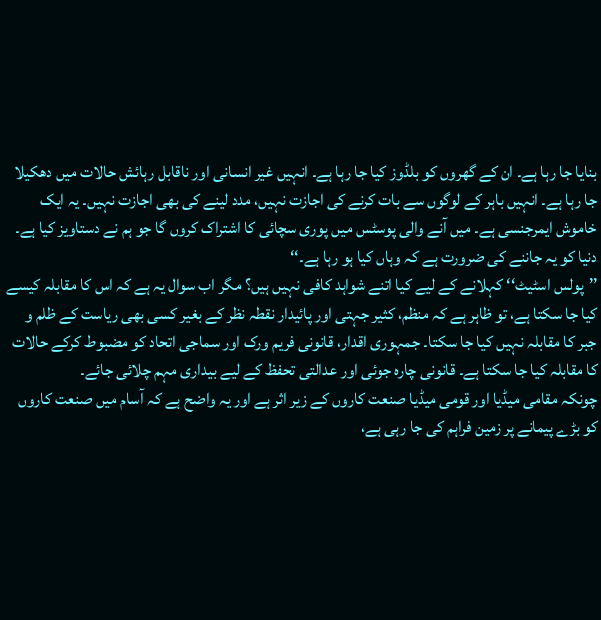بنایا جا رہا ہے۔ ان کے گھروں کو بلڈوز کیا جا رہا ہے۔ انہیں غیر انسانی اور ناقابل رہائش حالات میں دھکیلا جا رہا ہے۔ انہیں باہر کے لوگوں سے بات کرنے کی اجازت نہیں، مدد لینے کی بھی اجازت نہیں۔ یہ ایک خاموش ایمرجنسی ہے۔ میں آنے والی پوسٹس میں پوری سچائی کا اشتراک کروں گا جو ہم نے دستاویز کیا ہے۔ دنیا کو یہ جاننے کی ضرورت ہے کہ وہاں کیا ہو رہا ہے۔‘‘
’’پولس اسٹیٹ‘‘ کہلانے کے لیے کیا اتنے شواہد کافی نہیں ہیں؟ مگر اب سوال یہ ہے کہ اس کا مقابلہ کیسے کیا جا سکتا ہے، تو ظاہر ہے کہ منظم، کثیر جہتی اور پائیدار نقطہ نظر کے بغیر کسی بھی ریاست کے ظلم و جبر کا مقابلہ نہیں کیا جا سکتا۔ جمہوری اقدار، قانونی فریم ورک اور سماجی اتحاد کو مضبوط کرکے حالات کا مقابلہ کیا جا سکتا ہے۔ قانونی چارہ جوئی اور عدالتی تحفظ کے لیے بیداری مہم چلائی جائے۔
چونکہ مقامی میڈیا اور قومی میڈیا صنعت کاروں کے زیر اثر ہے اور یہ واضح ہے کہ آسام میں صنعت کاروں کو بڑے پیمانے پر زمین فراہم کی جا رہی ہے،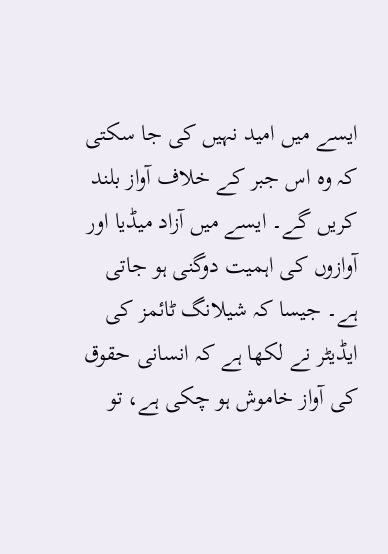ایسے میں امید نہیں کی جا سکتی کہ وہ اس جبر کے خلاف آواز بلند کریں گے۔ ایسے میں آزاد میڈیا اور آوازوں کی اہمیت دوگنی ہو جاتی ہے۔ جیسا کہ شیلانگ ٹائمز کی ایڈیٹر نے لکھا ہے کہ انسانی حقوق کی آواز خاموش ہو چکی ہے، تو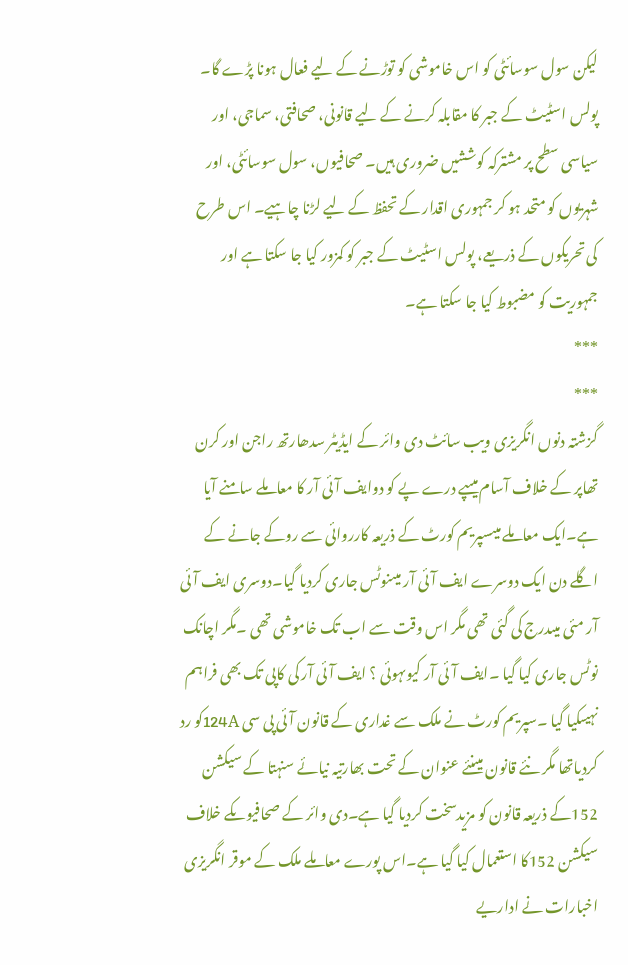لیکن سول سوسائٹی کو اس خاموشی کو توڑنے کے لیے فعال ہونا پڑے گا۔
پولس اسٹیٹ کے جبر کا مقابلہ کرنے کے لیے قانونی، صحافتی، سماجی، اور سیاسی سطح پر مشترکہ کوششیں ضروری ہیں۔ صحافیوں، سول سوسائٹی، اور شہریوں کو متحد ہو کر جمہوری اقدار کے تحفظ کے لیے لڑنا چاہیے۔ اس طرح کی تحریکوں کے ذریعے، پولس اسٹیٹ کے جبر کو کمزور کیا جا سکتا ہے اور جمہوریت کو مضبوط کیا جا سکتا ہے۔
***
***
گزشتہ دنوں انگریزی ویب سائٹ دی وائر کے ایڈیٹر سدھارتھ راجن اور کرن تھاپر کے خلاف آسام میںپے درے پے کو دوایف آئی آر کا معاملے سامنے آیا ہے۔ایک معاملے میںسپریم کورٹ کے ذریعہ کارروائی سے روکے جانے کے اگلے دن ایک دوسرے ایف آئی آر میںنوٹس جاری کردیا گیا۔دوسری ایف آئی آر مئی میںدرج کی گئی تھی مگر اس وقت سے اب تک خاموشی تھی ۔مگر اچانک نوٹس جاری کیا گیا ۔ایف آئی آر کیوںہوئی ؟ ایف آئی آر کی کاپی تک بھی فراہم نہیںکیا گیا ۔سپریم کورٹ نے ملک سے غداری کے قانون آئی پی سی 124Aکو رد کردیاتھا مگر نئے قانون میںنئے عنوان کے تحت بھارتیہ نیائے سنہتا کے سیکشن 152کے ذریعہ قانون کو مزیدسخت کردیا گیا ہے۔دی وائر کے صحافیوںکے خلاف سیکشن 152کا استعمال کیا گیا ہے۔اس پورے معاملے ملک کے موقر انگریزی اخبارات نے اداریے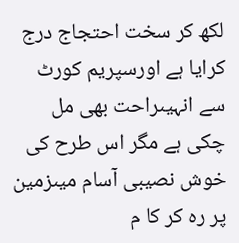لکھ کر سخت احتجاج درج کرایا ہے اورسپریم کورٹ سے انہیںراحت بھی مل چکی ہے مگر اس طرح کی خوش نصیبی آسام میںزمین پر رہ کر کا م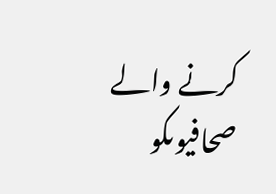کرنے والے صحافیوںکو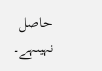حاصل نہیںہے۔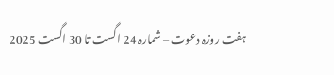ہفت روزہ دعوت – شمارہ 24 اگست تا 30 اگست 2025